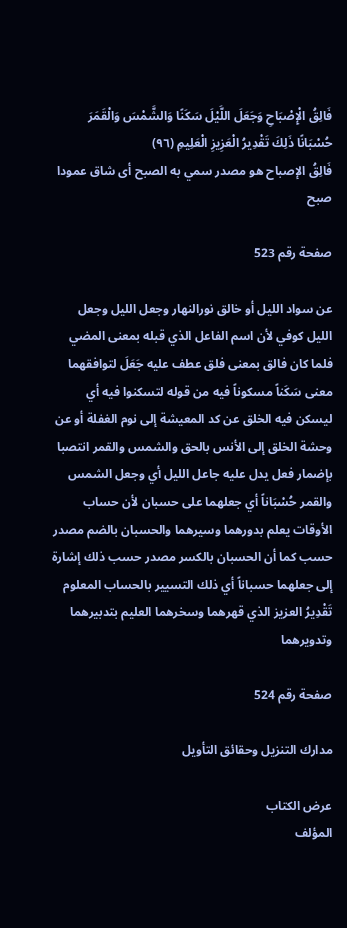فَالِقُ الْإِصْبَاحِ وَجَعَلَ اللَّيْلَ سَكَنًا وَالشَّمْسَ وَالْقَمَرَ حُسْبَانًا ذَلِكَ تَقْدِيرُ الْعَزِيزِ الْعَلِيمِ (٩٦)
فَالِقُ الإصباح هو مصدر سمي به الصبح أى شاق عمودا صبح

صفحة رقم 523

عن سواد الليل أو خالق نورالنهار وجعل الليل وجعل الليل كوفي لأن اسم الفاعل الذي قبله بمعنى المضي فلما كان فالق بمعنى فلق عطف عليه جَعَلَ لتوافقهما معنى سَكَناً مسكوناً فيه من قوله لتسكنوا فيه أي ليسكن فيه الخلق عن كد المعيشة إلى نوم الغفلة أو عن وحشة الخلق إلى الأنس بالحق والشمس والقمر انتصبا بإضمار فعل يدل عليه جاعل الليل أي وجعل الشمس والقمر حُسْبَاناً أي جعلهما على حسبان لأن حساب الأوقات يعلم بدورهما وسيرهما والحسبان بالضم مصدر حسب كما أن الحسبان بالكسر مصدر حسب ذلك إشارة إلى جعلهما حسباناً أي ذلك التسيير بالحساب المعلوم تَقْدِيرُ العزيز الذي قهرهما وسخرهما العليم بتدبيرهما وتدويرهما

صفحة رقم 524

مدارك التنزيل وحقائق التأويل

عرض الكتاب
المؤلف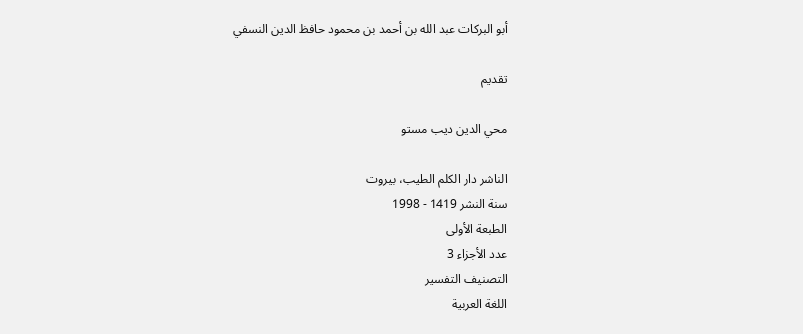أبو البركات عبد الله بن أحمد بن محمود حافظ الدين النسفي

تقديم

محي الدين ديب مستو

الناشر دار الكلم الطيب، بيروت
سنة النشر 1419 - 1998
الطبعة الأولى
عدد الأجزاء 3
التصنيف التفسير
اللغة العربية